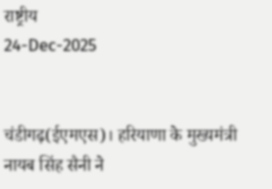राष्ट्रीय
24-Dec-2025


चंडीगढ़(ईएमएस)। हरियाणा के मुख्यमंत्री नायब सिंह सैनी ने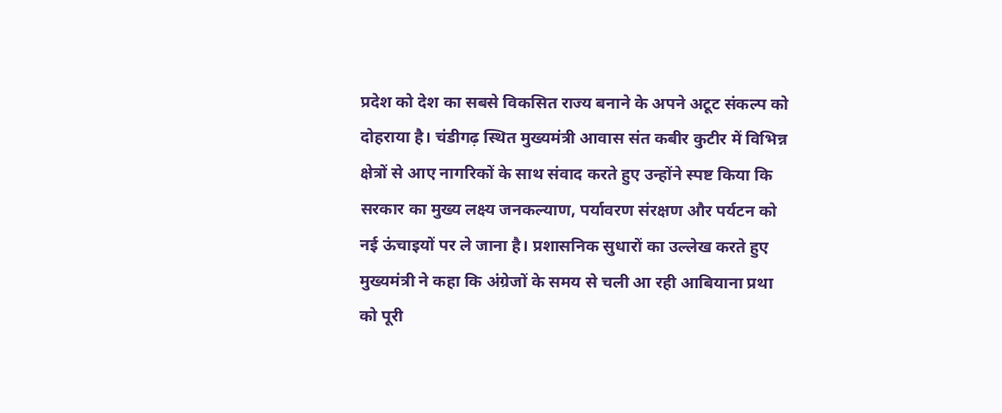प्रदेश को देश का सबसे विकसित राज्य बनाने के अपने अटूट संकल्प को दोहराया है। चंडीगढ़ स्थित मुख्यमंत्री आवास संत कबीर कुटीर में विभिन्न क्षेत्रों से आए नागरिकों के साथ संवाद करते हुए उन्होंने स्पष्ट किया कि सरकार का मुख्य लक्ष्य जनकल्याण, पर्यावरण संरक्षण और पर्यटन को नई ऊंचाइयों पर ले जाना है। प्रशासनिक सुधारों का उल्लेख करते हुए मुख्यमंत्री ने कहा कि अंग्रेजों के समय से चली आ रही आबियाना प्रथा को पूरी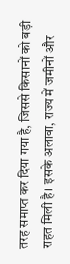तरह समाप्त कर दिया गया है, जिससे किसानों को बड़ी राहत मिली है। इसके अलावा, राज्य में जमीनों और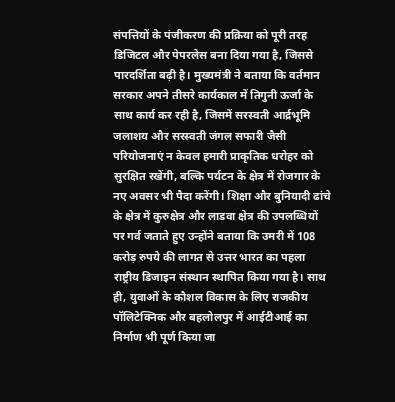संपत्तियों के पंजीकरण की प्रक्रिया को पूरी तरह डिजिटल और पेपरलेस बना दिया गया है, जिससे पारदर्शिता बढ़ी है। मुख्यमंत्री ने बताया कि वर्तमान सरकार अपने तीसरे कार्यकाल में तिगुनी ऊर्जा के साथ कार्य कर रही है, जिसमें सरस्वती आर्द्रभूमि जलाशय और सरस्वती जंगल सफारी जैसी परियोजनाएं न केवल हमारी प्राकृतिक धरोहर को सुरक्षित रखेंगी, बल्कि पर्यटन के क्षेत्र में रोजगार के नए अवसर भी पैदा करेंगी। शिक्षा और बुनियादी ढांचे के क्षेत्र में कुरुक्षेत्र और लाडवा क्षेत्र की उपलब्धियों पर गर्व जताते हुए उन्होंने बताया कि उमरी में 108 करोड़ रुपये की लागत से उत्तर भारत का पहला राष्ट्रीय डिजाइन संस्थान स्थापित किया गया है। साथ ही, युवाओं के कौशल विकास के लिए राजकीय पॉलिटेक्निक और बहलोलपुर में आईटीआई का निर्माण भी पूर्ण किया जा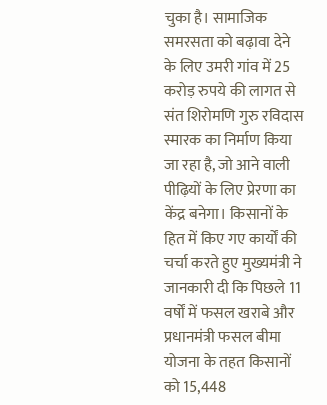चुका है। सामाजिक समरसता को बढ़ावा देने के लिए उमरी गांव में 25 करोड़ रुपये की लागत से संत शिरोमणि गुरु रविदास स्मारक का निर्माण किया जा रहा है, जो आने वाली पीढ़ियों के लिए प्रेरणा का केंद्र बनेगा। किसानों के हित में किए गए कार्यों की चर्चा करते हुए मुख्यमंत्री ने जानकारी दी कि पिछले 11 वर्षों में फसल खराबे और प्रधानमंत्री फसल बीमा योजना के तहत किसानों को 15,448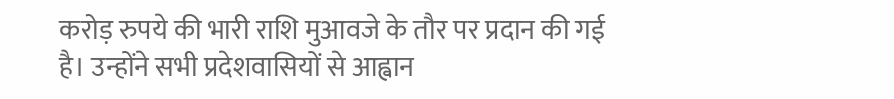करोड़ रुपये की भारी राशि मुआवजे के तौर पर प्रदान की गई है। उन्होंने सभी प्रदेशवासियों से आह्वान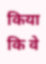किया कि वे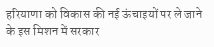हरियाणा को विकास की नई ऊंचाइयों पर ले जाने के इस मिशन में सरकार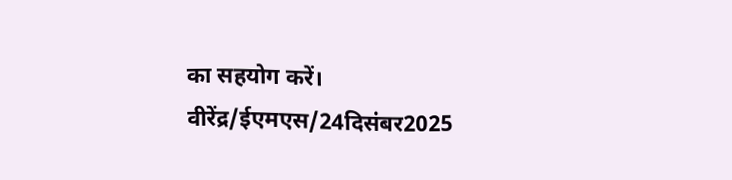का सहयोग करें। वीरेंद्र/ईएमएस/24दिसंबर2025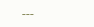---